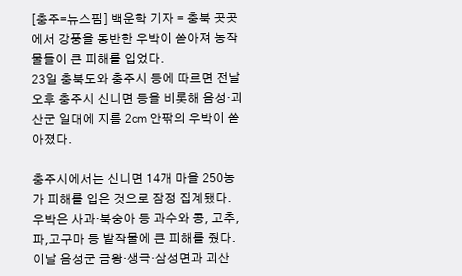[충주=뉴스핌] 백운학 기자 = 충북 곳곳에서 강풍을 동반한 우박이 쏟아져 농작물들이 큰 피해를 입었다.
23일 충북도와 충주시 등에 따르면 전날 오후 충주시 신니면 등을 비롯해 음성·괴산군 일대에 지름 2㎝ 안팎의 우박이 쏟아졌다.

충주시에서는 신니면 14개 마을 250농가 피해를 입은 것으로 잠정 집계됐다.
우박은 사과·북숭아 등 과수와 콩, 고추, 파,고구마 등 밭작물에 큰 피해를 줬다.
이날 음성군 금왕·생극·삼성면과 괴산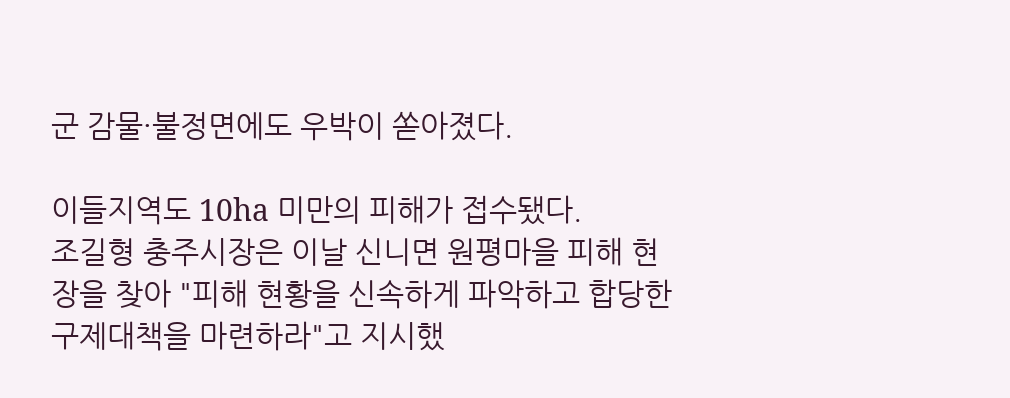군 감물·불정면에도 우박이 쏟아졌다.

이들지역도 10ha 미만의 피해가 접수됐다.
조길형 충주시장은 이날 신니면 원평마을 피해 현장을 찾아 "피해 현황을 신속하게 파악하고 합당한 구제대책을 마련하라"고 지시했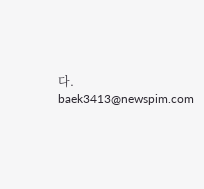다.
baek3413@newspim.com